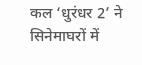कल ‘धुरंधर 2’ ने सिनेमाघरों में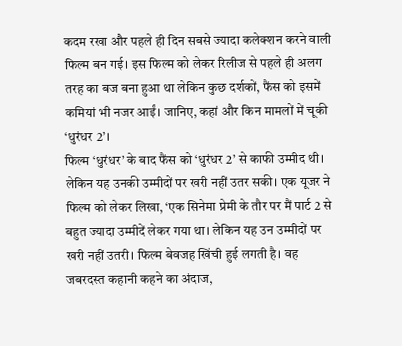कदम रखा और पहले ही दिन सबसे ज्यादा कलेक्शन करने वाली फिल्म बन गई। इस फिल्म को लेकर रिलीज से पहले ही अलग तरह का बज बना हुआ था लेकिन कुछ दर्शकों, फैंस को इसमें कमियां भी नजर आईं। जानिए, कहां और किन मामलों में चूकी ‘धुरंधर 2’।
फिल्म ‘धुरंधर’ के बाद फैंस को ‘धुरंधर 2’ से काफी उम्मीद थी। लेकिन यह उनकी उम्मीदों पर खरी नहीं उतर सकी। एक यूजर ने फिल्म को लेकर लिखा, ‘एक सिनेमा प्रेमी के तौर पर मैं पार्ट 2 से बहुत ज्यादा उम्मीदें लेकर गया था। लेकिन यह उन उम्मीदों पर खरी नहीं उतरी। फिल्म बेवजह खिंची हुई लगती है। वह जबरदस्त कहानी कहने का अंदाज,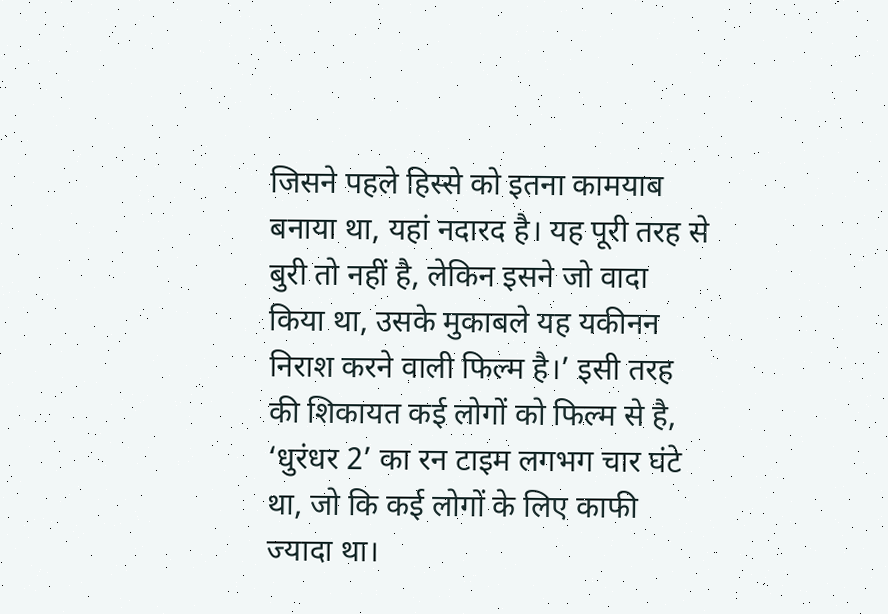जिसने पहले हिस्से को इतना कामयाब बनाया था, यहां नदारद है। यह पूरी तरह से बुरी तो नहीं है, लेकिन इसने जो वादा किया था, उसके मुकाबले यह यकीनन निराश करने वाली फिल्म है।’ इसी तरह की शिकायत कई लोगों को फिल्म से है, ‘धुरंधर 2’ का रन टाइम लगभग चार घंटे था, जो कि कई लोगों के लिए काफी ज्यादा था।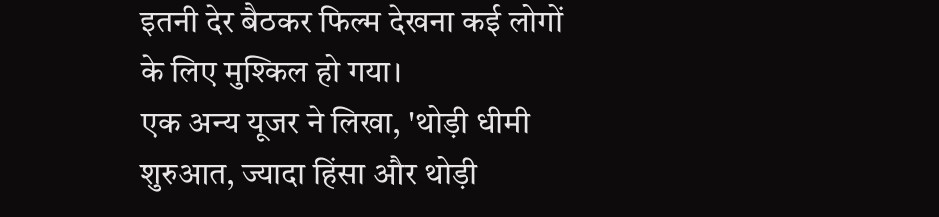इतनी देर बैठकर फिल्म देखना कई लोगों के लिए मुश्किल हो गया।
एक अन्य यूजर ने लिखा, 'थोड़ी धीमी शुरुआत, ज्यादा हिंसा और थोड़ी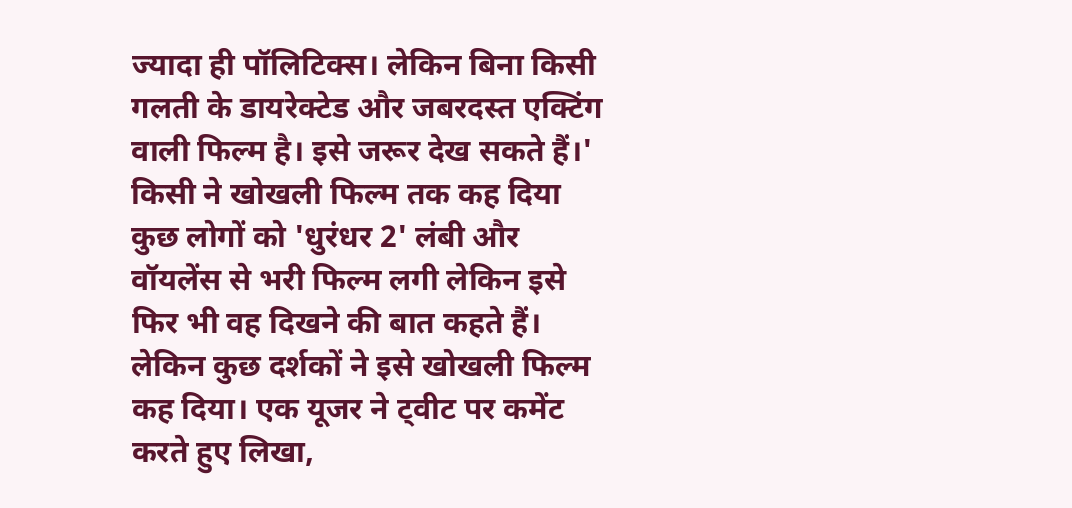ज्यादा ही पॉलिटिक्स। लेकिन बिना किसी गलती के डायरेक्टेड और जबरदस्त एक्टिंग वाली फिल्म है। इसे जरूर देख सकते हैं।'
किसी ने खोखली फिल्म तक कह दिया
कुछ लोगों को 'धुरंधर 2' लंबी और वॉयलेंस से भरी फिल्म लगी लेकिन इसे फिर भी वह दिखने की बात कहते हैं। लेकिन कुछ दर्शकों ने इसे खोखली फिल्म कह दिया। एक यूजर ने ट्वीट पर कमेंट करते हुए लिखा,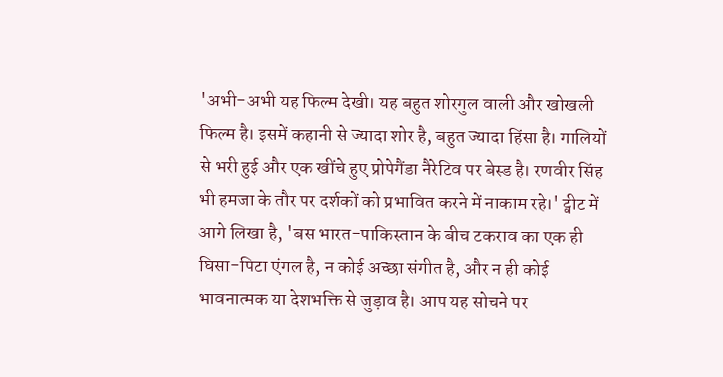'अभी-अभी यह फिल्म देखी। यह बहुत शोरगुल वाली और खोखली फिल्म है। इसमें कहानी से ज्यादा शोर है, बहुत ज्यादा हिंसा है। गालियों से भरी हुई और एक खींचे हुए प्रोपेगैंडा नैरेटिव पर बेस्ड है। रणवीर सिंह भी हमजा के तौर पर दर्शकों को प्रभावित करने में नाकाम रहे।' ट्वीट में आगे लिखा है, 'बस भारत-पाकिस्तान के बीच टकराव का एक ही घिसा-पिटा एंगल है, न कोई अच्छा संगीत है, और न ही कोई भावनात्मक या देशभक्ति से जुड़ाव है। आप यह सोचने पर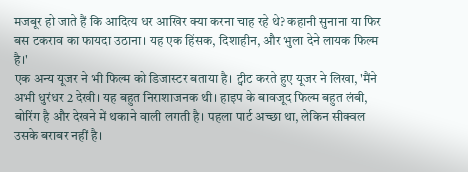मजबूर हो जाते हैं कि आदित्य धर आखिर क्या करना चाह रहे थे? कहानी सुनाना या फिर बस टकराव का फायदा उठाना। यह एक हिंसक, दिशाहीन, और भुला देने लायक फिल्म है।'
एक अन्य यूजर ने भी फिल्म को डिजास्टर बताया है। ट्वीट करते हुए यूजर ने लिखा, 'मैंने अभी धुरंधर 2 देखी। यह बहुत निराशाजनक थी। हाइप के बावजूद फिल्म बहुत लंबी, बोरिंग है और देखने में थकाने वाली लगती है। पहला पार्ट अच्छा था, लेकिन सीक्वल उसके बराबर नहीं है।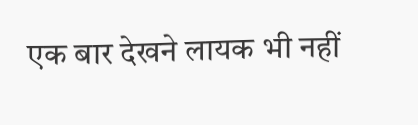एक बार देखने लायक भी नहीं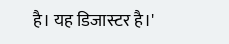है। यह डिजास्टर है।'